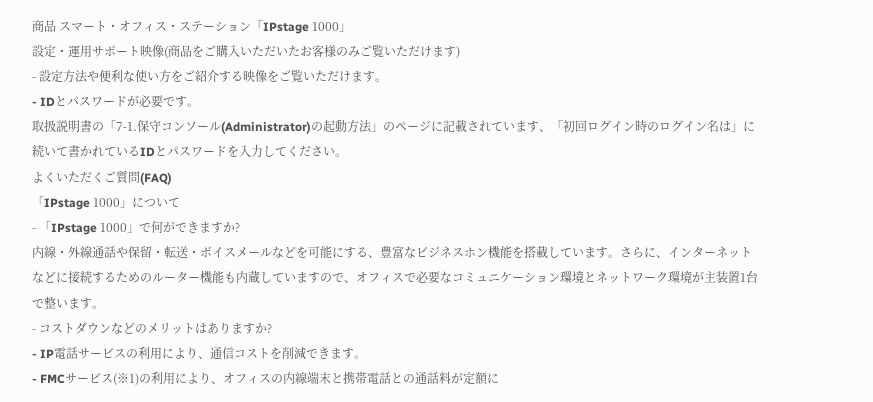商品 スマート・オフィス・ステーション「IPstage 1000」
設定・運用サポート映像(商品をご購入いただいたお客様のみご覧いただけます)
- 設定方法や便利な使い方をご紹介する映像をご覧いただけます。
- IDとパスワードが必要です。
取扱説明書の「7-1.保守コンソール(Administrator)の起動方法」のページに記載されています、「初回ログイン時のログイン名は」に続いて書かれているIDとパスワードを入力してください。
よくいただくご質問(FAQ)
「IPstage 1000」について
- 「IPstage 1000」で何ができますか?
内線・外線通話や保留・転送・ボイスメールなどを可能にする、豊富なビジネスホン機能を搭載しています。さらに、インターネットなどに接続するためのルーター機能も内蔵していますので、オフィスで必要なコミュニケーション環境とネットワーク環境が主装置1台で整います。
- コストダウンなどのメリットはありますか?
- IP電話サービスの利用により、通信コストを削減できます。
- FMCサービス(※1)の利用により、オフィスの内線端末と携帯電話との通話料が定額に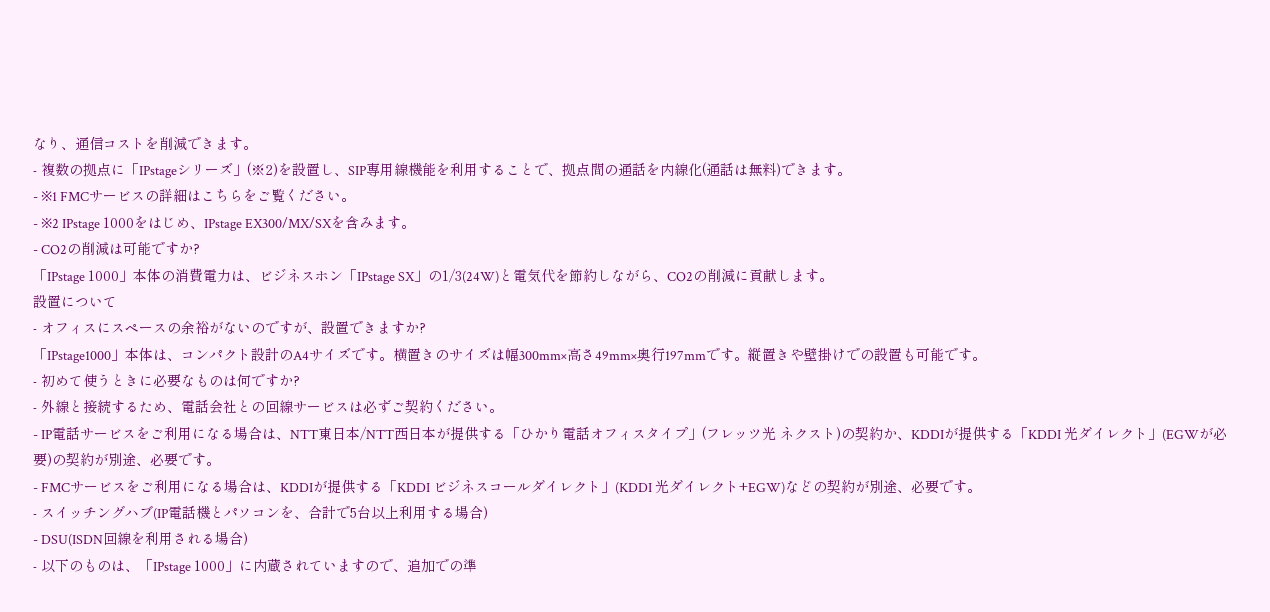なり、通信コストを削減できます。
- 複数の拠点に「IPstageシリーズ」(※2)を設置し、SIP専用線機能を利用することで、拠点間の通話を内線化(通話は無料)できます。
- ※1 FMCサービスの詳細はこちらをご覧ください。
- ※2 IPstage 1000をはじめ、IPstage EX300/MX/SXを含みます。
- CO2の削減は可能ですか?
「IPstage 1000」本体の消費電力は、ビジネスホン「IPstage SX」の1/3(24W)と電気代を節約しながら、CO2の削減に貢献します。
設置について
- オフィスにスペースの余裕がないのですが、設置できますか?
「IPstage1000」本体は、コンパクト設計のA4サイズです。横置きのサイズは幅300mm×高さ49mm×奥行197mmです。縦置きや壁掛けでの設置も可能です。
- 初めて使うときに必要なものは何ですか?
- 外線と接続するため、電話会社との回線サービスは必ずご契約ください。
- IP電話サービスをご利用になる場合は、NTT東日本/NTT西日本が提供する「ひかり電話オフィスタイプ」(フレッツ光 ネクスト)の契約か、KDDIが提供する「KDDI 光ダイレクト」(EGWが必要)の契約が別途、必要です。
- FMCサービスをご利用になる場合は、KDDIが提供する「KDDI ビジネスコールダイレクト」(KDDI 光ダイレクト+EGW)などの契約が別途、必要です。
- スイッチングハブ(IP電話機とパソコンを、合計で5台以上利用する場合)
- DSU(ISDN回線を利用される場合)
- 以下のものは、「IPstage 1000」に内蔵されていますので、追加での準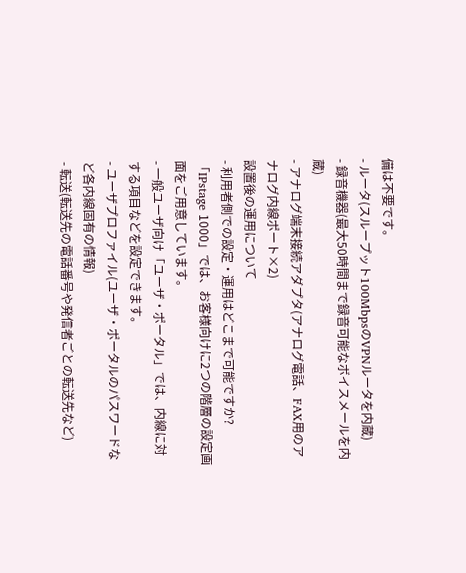備は不要です。
- ルータ(スループット100MbpsのVPNルータを内蔵)
- 録音機器(最大50時間まで録音可能なボイスメールを内蔵)
- アナログ端末接続アダプタ(アナログ電話、FAX用のアナログ内線ポート×2)
設置後の運用について
- 利用者側での設定・運用はどこまで可能ですか?
「IPstage 1000」では、お客様向けに2つの階層の設定画面をご用意しています。
- 一般ユーザ向け「ユーザ・ポータル」では、内線に対する項目などを設定できます。
- ユーザプロファイル(ユーザ・ポータルのパスワードなど各内線固有の情報)
- 転送(転送先の電話番号や発信者ごとの転送先など)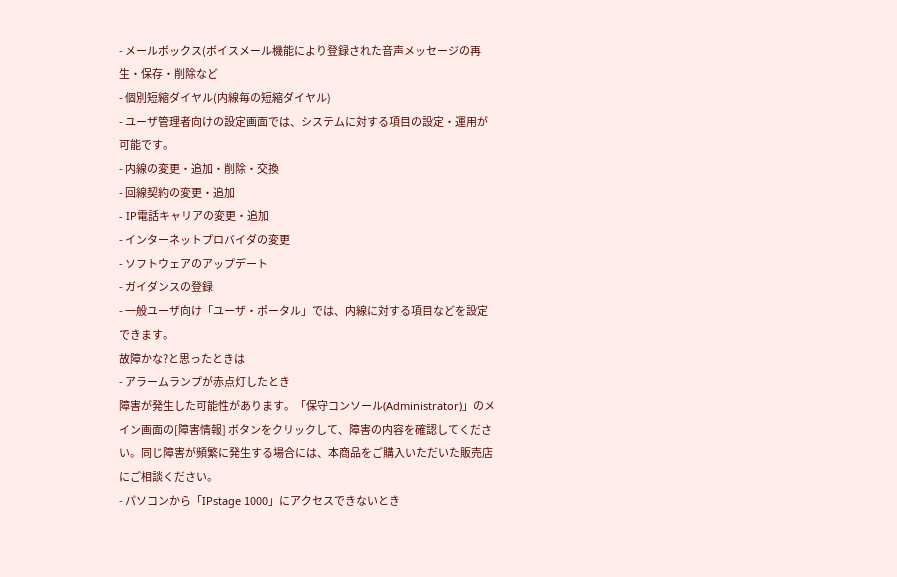- メールボックス(ボイスメール機能により登録された音声メッセージの再生・保存・削除など
- 個別短縮ダイヤル(内線毎の短縮ダイヤル)
- ユーザ管理者向けの設定画面では、システムに対する項目の設定・運用が可能です。
- 内線の変更・追加・削除・交換
- 回線契約の変更・追加
- IP電話キャリアの変更・追加
- インターネットプロバイダの変更
- ソフトウェアのアップデート
- ガイダンスの登録
- 一般ユーザ向け「ユーザ・ポータル」では、内線に対する項目などを設定できます。
故障かな?と思ったときは
- アラームランプが赤点灯したとき
障害が発生した可能性があります。「保守コンソール(Administrator)」のメイン画面の[障害情報] ボタンをクリックして、障害の内容を確認してください。同じ障害が頻繁に発生する場合には、本商品をご購入いただいた販売店にご相談ください。
- パソコンから「IPstage 1000」にアクセスできないとき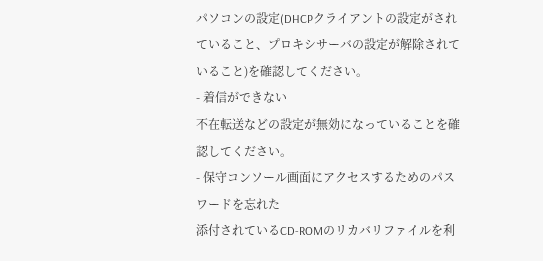パソコンの設定(DHCPクライアントの設定がされていること、プロキシサーバの設定が解除されていること)を確認してください。
- 着信ができない
不在転送などの設定が無効になっていることを確認してください。
- 保守コンソール画面にアクセスするためのパスワードを忘れた
添付されているCD-ROMのリカバリファイルを利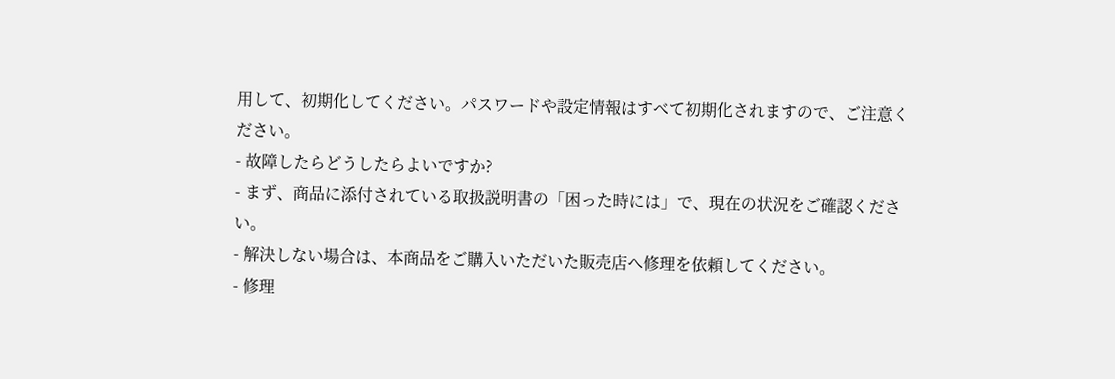用して、初期化してください。パスワードや設定情報はすべて初期化されますので、ご注意ください。
- 故障したらどうしたらよいですか?
- まず、商品に添付されている取扱説明書の「困った時には」で、現在の状況をご確認ください。
- 解決しない場合は、本商品をご購入いただいた販売店へ修理を依頼してください。
- 修理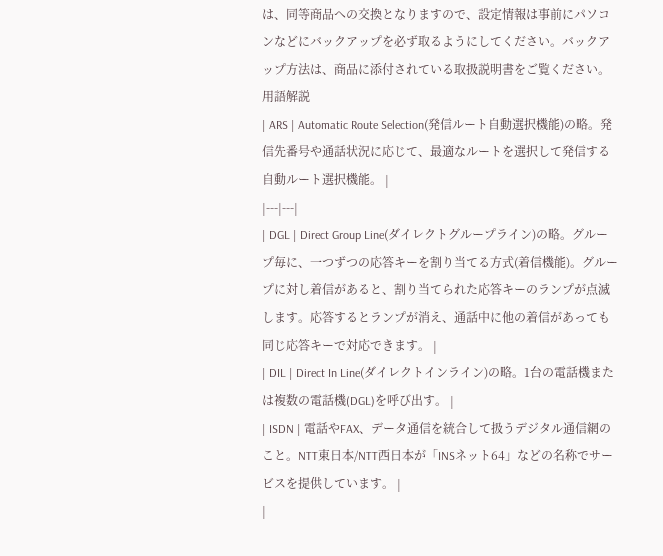は、同等商品への交換となりますので、設定情報は事前にパソコンなどにバックアップを必ず取るようにしてください。バックアップ方法は、商品に添付されている取扱説明書をご覧ください。
用語解説
| ARS | Automatic Route Selection(発信ルート自動選択機能)の略。発信先番号や通話状況に応じて、最適なルートを選択して発信する自動ルート選択機能。 |
|---|---|
| DGL | Direct Group Line(ダイレクトグループライン)の略。グループ毎に、一つずつの応答キーを割り当てる方式(着信機能)。グループに対し着信があると、割り当てられた応答キーのランプが点滅します。応答するとランプが消え、通話中に他の着信があっても同じ応答キーで対応できます。 |
| DIL | Direct In Line(ダイレクトインライン)の略。1台の電話機または複数の電話機(DGL)を呼び出す。 |
| ISDN | 電話やFAX、データ通信を統合して扱うデジタル通信網のこと。NTT東日本/NTT西日本が「INSネット64」などの名称でサービスを提供しています。 |
|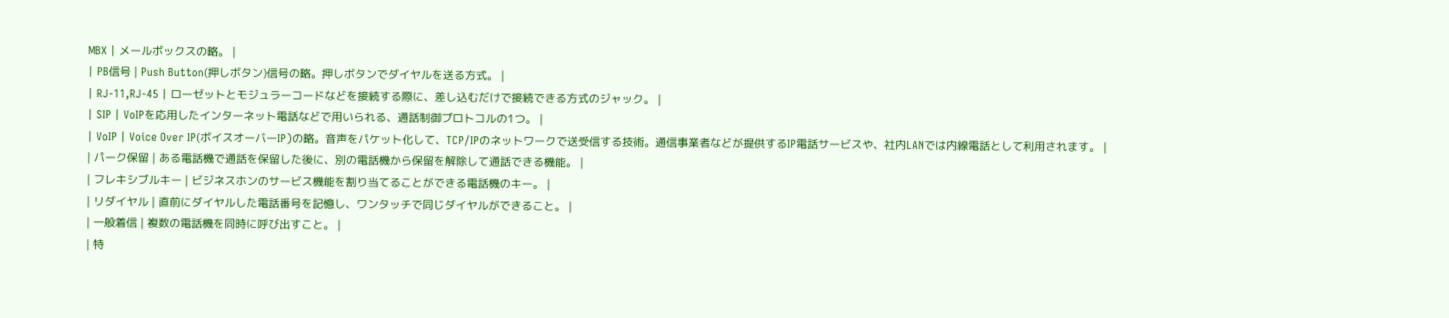MBX | メールボックスの略。 |
| PB信号 | Push Button(押しボタン)信号の略。押しボタンでダイヤルを送る方式。 |
| RJ-11,RJ-45 | ローゼットとモジュラーコードなどを接続する際に、差し込むだけで接続できる方式のジャック。 |
| SIP | VoIPを応用したインターネット電話などで用いられる、通話制御プロトコルの1つ。 |
| VoIP | Voice Over IP(ボイスオーバーIP)の略。音声をパケット化して、TCP/IPのネットワークで送受信する技術。通信事業者などが提供するIP電話サービスや、社内LANでは内線電話として利用されます。 |
| パーク保留 | ある電話機で通話を保留した後に、別の電話機から保留を解除して通話できる機能。 |
| フレキシブルキー | ビジネスホンのサービス機能を割り当てることができる電話機のキー。 |
| リダイヤル | 直前にダイヤルした電話番号を記憶し、ワンタッチで同じダイヤルができること。 |
| 一般着信 | 複数の電話機を同時に呼び出すこと。 |
| 特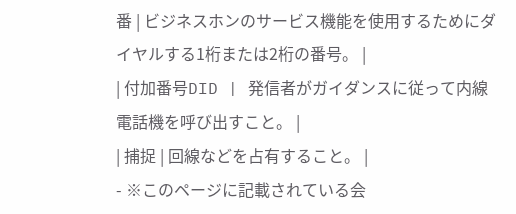番 | ビジネスホンのサービス機能を使用するためにダイヤルする1桁または2桁の番号。 |
| 付加番号DID | 発信者がガイダンスに従って内線電話機を呼び出すこと。 |
| 捕捉 | 回線などを占有すること。 |
- ※このページに記載されている会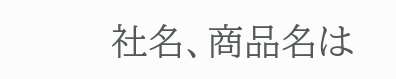社名、商品名は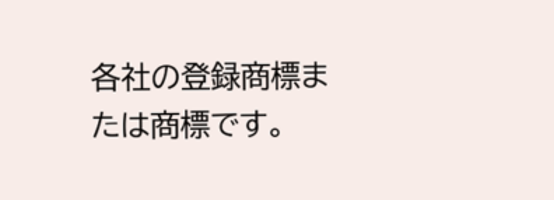各社の登録商標または商標です。